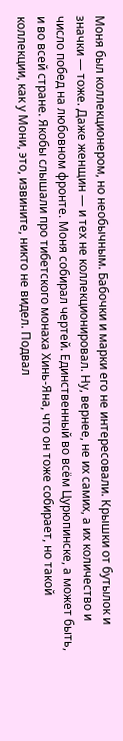Моня был коллекционером, но необычным. Бабочки и марки его не интересовали. Крышки от бутылок и значки — тоже. Даже женщин — и тех не коллекционировал. Ну, вернее, не их самих, а их количество и число побед на любовном фронте. Моня собирал чертей. Единственный во всём Цурюпинске, а может быть, и во всей стране. Якобы слышали про тибетского монаха Хинь-Яна, что он тоже собирает, но такой коллекции, как у Мони, это, извините, никто не видел. Подвал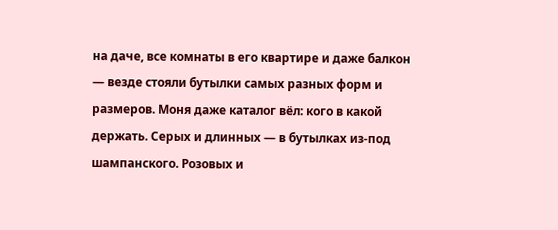на даче, все комнаты в его квартире и даже балкон — везде стояли бутылки самых разных форм и размеров. Моня даже каталог вёл: кого в какой держать. Серых и длинных — в бутылках из-под шампанского. Розовых и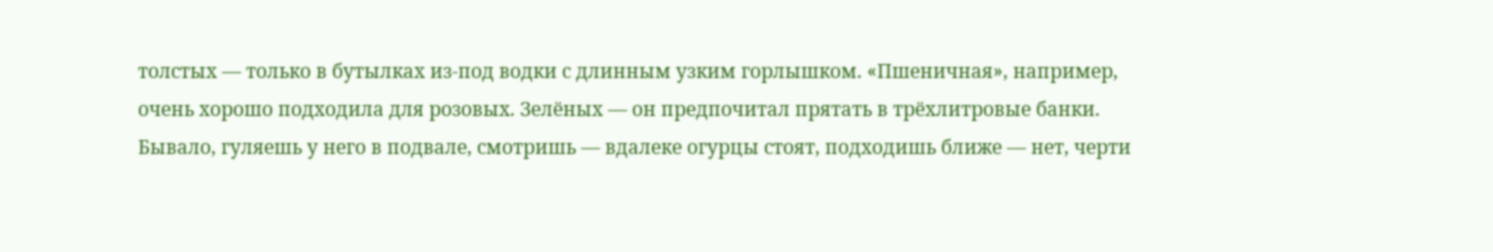толстых — только в бутылках из-под водки с длинным узким горлышком. «Пшеничная», например, очень хорошо подходила для розовых. Зелёных — он предпочитал прятать в трёхлитровые банки. Бывало, гуляешь у него в подвале, смотришь — вдалеке огурцы стоят, подходишь ближе — нет, черти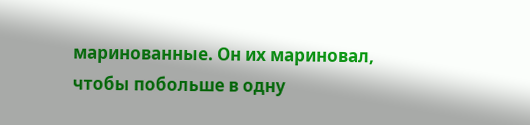маринованные. Он их мариновал, чтобы побольше в одну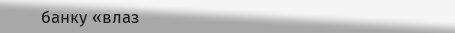банку «влаз